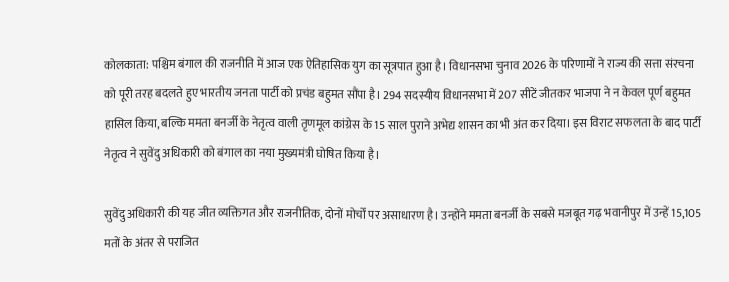कोलकाता: पश्चिम बंगाल की राजनीति में आज एक ऐतिहासिक युग का सूत्रपात हुआ है। विधानसभा चुनाव 2026 के परिणामों ने राज्य की सत्ता संरचना को पूरी तरह बदलते हुए भारतीय जनता पार्टी को प्रचंड बहुमत सौंपा है। 294 सदस्यीय विधानसभा में 207 सीटें जीतकर भाजपा ने न केवल पूर्ण बहुमत हासिल किया, बल्कि ममता बनर्जी के नेतृत्व वाली तृणमूल कांग्रेस के 15 साल पुराने अभेद्य शासन का भी अंत कर दिया। इस विराट सफलता के बाद पार्टी नेतृत्व ने सुवेंदु अधिकारी को बंगाल का नया मुख्यमंत्री घोषित किया है।

सुवेंदु अधिकारी की यह जीत व्यक्तिगत और राजनीतिक, दोनों मोर्चों पर असाधारण है। उन्होंने ममता बनर्जी के सबसे मजबूत गढ़ भवानीपुर में उन्हें 15,105 मतों के अंतर से पराजित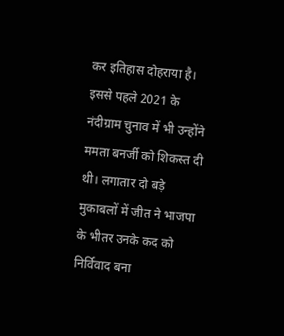कर इतिहास दोहराया है। इससे पहले 2021 के नंदीग्राम चुनाव में भी उन्होंने ममता बनर्जी को शिकस्त दी थी। लगातार दो बड़े मुकाबलों में जीत ने भाजपा के भीतर उनके कद को निर्विवाद बना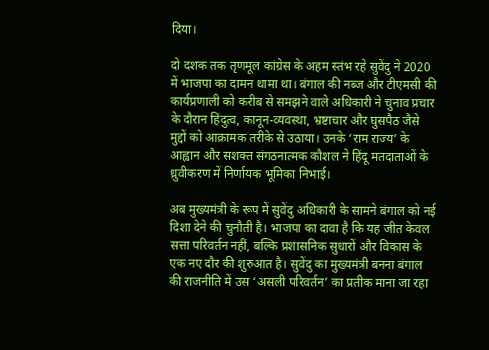दिया।

दो दशक तक तृणमूल कांग्रेस के अहम स्तंभ रहे सुवेंदु ने 2020 में भाजपा का दामन थामा था। बंगाल की नब्ज और टीएमसी की कार्यप्रणाली को करीब से समझने वाले अधिकारी ने चुनाव प्रचार के दौरान हिंदुत्व, कानून-व्यवस्था, भ्रष्टाचार और घुसपैठ जैसे मुद्दों को आक्रामक तरीके से उठाया। उनके ‘राम राज्य’ के आह्वान और सशक्त संगठनात्मक कौशल ने हिंदू मतदाताओं के ध्रुवीकरण में निर्णायक भूमिका निभाई।

अब मुख्यमंत्री के रूप में सुवेंदु अधिकारी के सामने बंगाल को नई दिशा देने की चुनौती है। भाजपा का दावा है कि यह जीत केवल सत्ता परिवर्तन नहीं, बल्कि प्रशासनिक सुधारों और विकास के एक नए दौर की शुरुआत है। सुवेंदु का मुख्यमंत्री बनना बंगाल की राजनीति में उस ‘असली परिवर्तन’ का प्रतीक माना जा रहा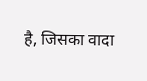है, जिसका वादा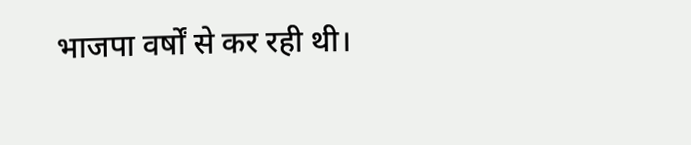भाजपा वर्षों से कर रही थी।